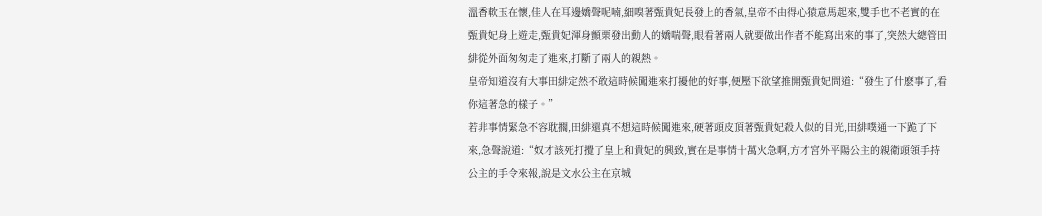溫香軟玉在懷,佳人在耳邊嬌聲呢喃,細嗅著甄貴妃長發上的香氣,皇帝不由得心猿意馬起來,雙手也不老實的在甄貴妃身上遊走,甄貴妃渾身顫栗發出動人的嬌喘聲,眼看著兩人就要做出作者不能寫出來的事了,突然大總管田緋從外面匆匆走了進來,打斷了兩人的親熱。
皇帝知道沒有大事田緋定然不敢這時候闖進來打擾他的好事,便壓下欲望推開甄貴妃問道:“發生了什麽事了,看你這著急的樣子。”
若非事情緊急不容耽擱,田緋還真不想這時候闖進來,硬著頭皮頂著甄貴妃殺人似的目光,田緋噗通一下跪了下來,急聲說道:“奴才該死打攪了皇上和貴妃的興致,實在是事情十萬火急啊,方才宮外平陽公主的親衛頭領手持公主的手令來報,說是文水公主在京城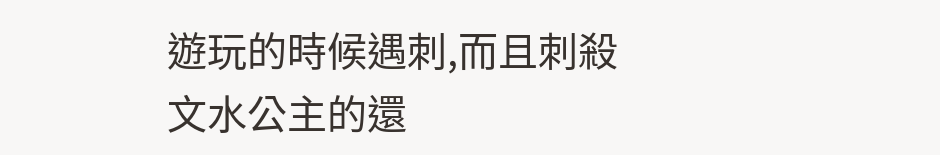遊玩的時候遇刺,而且刺殺文水公主的還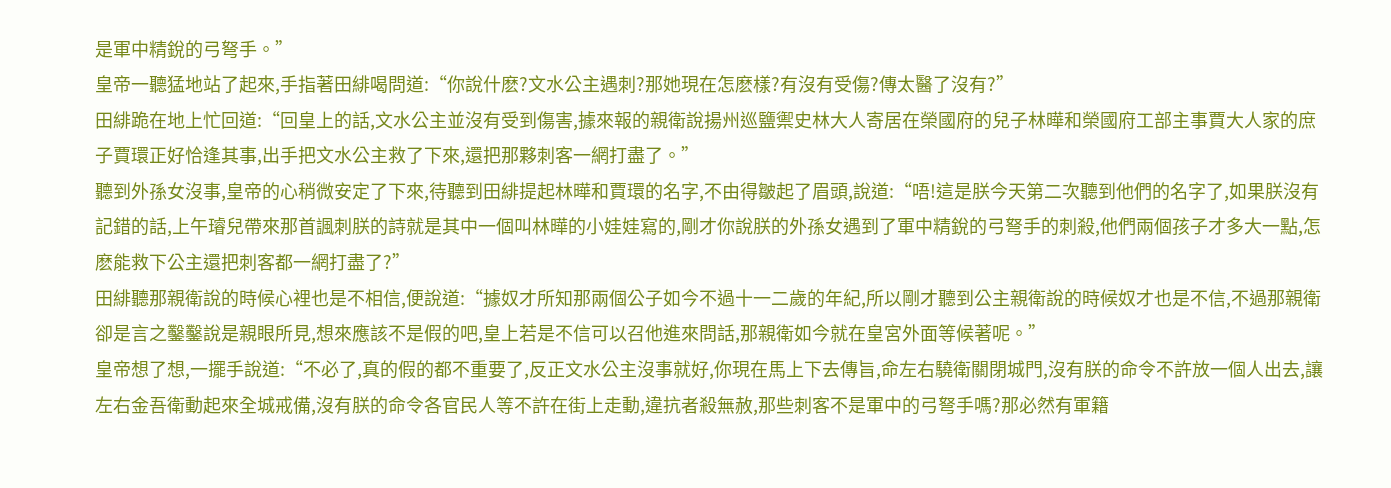是軍中精銳的弓弩手。”
皇帝一聽猛地站了起來,手指著田緋喝問道:“你說什麽?文水公主遇刺?那她現在怎麽樣?有沒有受傷?傳太醫了沒有?”
田緋跪在地上忙回道:“回皇上的話,文水公主並沒有受到傷害,據來報的親衛說揚州巡鹽禦史林大人寄居在榮國府的兒子林曄和榮國府工部主事賈大人家的庶子賈環正好恰逢其事,出手把文水公主救了下來,還把那夥刺客一網打盡了。”
聽到外孫女沒事,皇帝的心稍微安定了下來,待聽到田緋提起林曄和賈環的名字,不由得皺起了眉頭,說道:“唔!這是朕今天第二次聽到他們的名字了,如果朕沒有記錯的話,上午璿兒帶來那首諷刺朕的詩就是其中一個叫林曄的小娃娃寫的,剛才你說朕的外孫女遇到了軍中精銳的弓弩手的刺殺,他們兩個孩子才多大一點,怎麽能救下公主還把刺客都一網打盡了?”
田緋聽那親衛說的時候心裡也是不相信,便說道:“據奴才所知那兩個公子如今不過十一二歲的年紀,所以剛才聽到公主親衛說的時候奴才也是不信,不過那親衛卻是言之鑿鑿說是親眼所見,想來應該不是假的吧,皇上若是不信可以召他進來問話,那親衛如今就在皇宮外面等候著呢。”
皇帝想了想,一擺手說道:“不必了,真的假的都不重要了,反正文水公主沒事就好,你現在馬上下去傳旨,命左右驍衛關閉城門,沒有朕的命令不許放一個人出去,讓左右金吾衛動起來全城戒備,沒有朕的命令各官民人等不許在街上走動,違抗者殺無赦,那些刺客不是軍中的弓弩手嗎?那必然有軍籍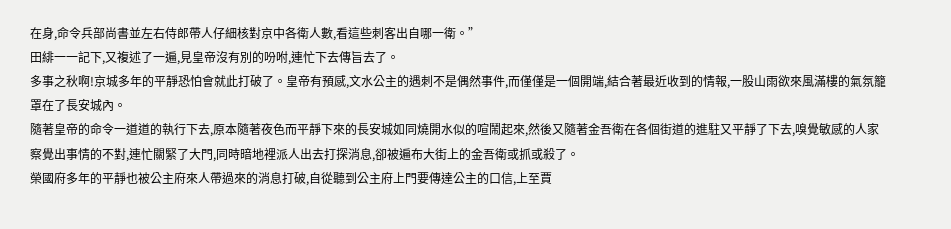在身,命令兵部尚書並左右侍郎帶人仔細核對京中各衛人數,看這些刺客出自哪一衛。”
田緋一一記下,又複述了一遍,見皇帝沒有別的吩咐,連忙下去傳旨去了。
多事之秋啊!京城多年的平靜恐怕會就此打破了。皇帝有預感,文水公主的遇刺不是偶然事件,而僅僅是一個開端,結合著最近收到的情報,一股山雨欲來風滿樓的氣氛籠罩在了長安城內。
隨著皇帝的命令一道道的執行下去,原本隨著夜色而平靜下來的長安城如同燒開水似的喧鬧起來,然後又隨著金吾衛在各個街道的進駐又平靜了下去,嗅覺敏感的人家察覺出事情的不對,連忙關緊了大門,同時暗地裡派人出去打探消息,卻被遍布大街上的金吾衛或抓或殺了。
榮國府多年的平靜也被公主府來人帶過來的消息打破,自從聽到公主府上門要傳達公主的口信,上至賈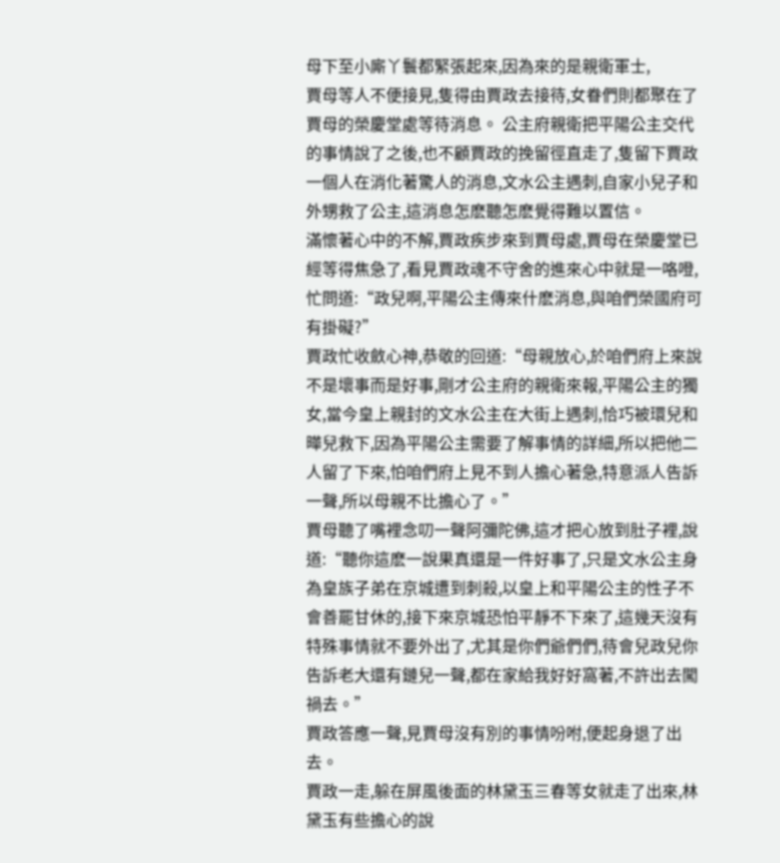母下至小廝丫鬟都緊張起來,因為來的是親衛軍士,
賈母等人不便接見,隻得由賈政去接待,女眷們則都聚在了賈母的榮慶堂處等待消息。 公主府親衛把平陽公主交代的事情說了之後,也不顧賈政的挽留徑直走了,隻留下賈政一個人在消化著驚人的消息,文水公主遇刺,自家小兒子和外甥救了公主,這消息怎麽聽怎麽覺得難以置信。
滿懷著心中的不解,賈政疾步來到賈母處,賈母在榮慶堂已經等得焦急了,看見賈政魂不守舍的進來心中就是一咯噔,忙問道:“政兒啊,平陽公主傳來什麽消息,與咱們榮國府可有掛礙?”
賈政忙收斂心神,恭敬的回道:“母親放心,於咱們府上來說不是壞事而是好事,剛才公主府的親衛來報,平陽公主的獨女,當今皇上親封的文水公主在大街上遇刺,恰巧被環兒和曄兒救下,因為平陽公主需要了解事情的詳細,所以把他二人留了下來,怕咱們府上見不到人擔心著急,特意派人告訴一聲,所以母親不比擔心了。”
賈母聽了嘴裡念叨一聲阿彌陀佛,這才把心放到肚子裡,說道:“聽你這麽一說果真還是一件好事了,只是文水公主身為皇族子弟在京城遭到刺殺,以皇上和平陽公主的性子不會善罷甘休的,接下來京城恐怕平靜不下來了,這幾天沒有特殊事情就不要外出了,尤其是你們爺們們,待會兒政兒你告訴老大還有鏈兒一聲,都在家給我好好窩著,不許出去闖禍去。”
賈政答應一聲,見賈母沒有別的事情吩咐,便起身退了出去。
賈政一走,躲在屏風後面的林黛玉三春等女就走了出來,林黛玉有些擔心的說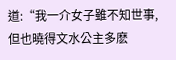道:“我一介女子雖不知世事,但也曉得文水公主多麽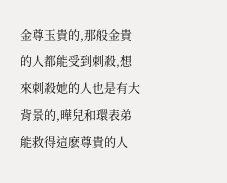金尊玉貴的,那般金貴的人都能受到刺殺,想來刺殺她的人也是有大背景的,曄兒和環表弟能救得這麽尊貴的人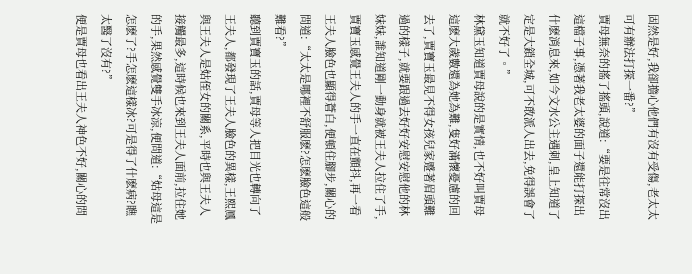固然是好,我卻擔心他們有沒有受傷,老太太可有辦法打探一番?”
賈母無奈的搖了搖頭,說道:“要是往常沒出這檔子事,憑著我老太婆的面子還能打探出什麽消息來,如今文水公主遇刺,皇上知道了定是大鎖全城,可不敢派人出去,免得誤會了就不好了。”
林黛玉知道賈母說的是實情,也不好叫賈母這麽大歲數還為她為難,隻好滿懷憂慮的回去了,賈寶玉最見不得女孩兒家蹙著眉頭難過的樣子,就要跟過去好好安慰安慰他的林妹妹,誰知道剛一動身就被王夫人拉住了手,賈寶玉感覺王夫人的手一直在顫抖,再一看王夫人臉色也顯得蒼白,便頓住腳步,關心的問道:“太太是哪裡不舒服麽?怎麽臉色這般難看?”
聽到賈寶玉的話,賈母等人把目光也轉向了王夫人,都發現了王夫人臉色的異樣,王熙鳳與王夫人是姑侄女的關系,平時也與王夫人接觸最多,這時候也來到王夫人面前,拉住她的手,果然感覺雙手冰涼,便問道:“姑母這是怎麽了?手怎麽這樣冰?可是得了什麽病?瞧太醫了沒有?”
便是賈母也看出王夫人神色不好,關心的問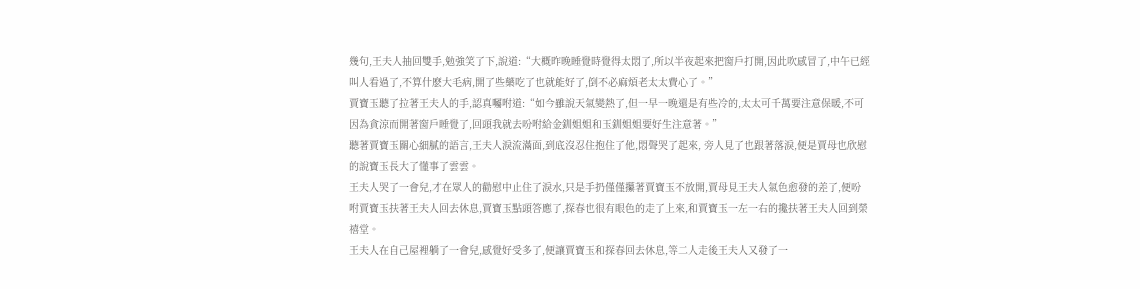幾句,王夫人抽回雙手,勉強笑了下,說道:“大概昨晚睡覺時覺得太悶了,所以半夜起來把窗戶打開,因此吹感冒了,中午已經叫人看過了,不算什麽大毛病,開了些藥吃了也就能好了,倒不必麻煩老太太費心了。”
賈寶玉聽了拉著王夫人的手,認真囑咐道:“如今雖說天氣變熱了,但一早一晚還是有些冷的,太太可千萬要注意保暖,不可因為貪涼而開著窗戶睡覺了,回頭我就去吩咐給金釧姐姐和玉釧姐姐要好生注意著。”
聽著賈寶玉關心細膩的語言,王夫人淚流滿面,到底沒忍住抱住了他,悶聲哭了起來, 旁人見了也跟著落淚,便是賈母也欣慰的說寶玉長大了懂事了雲雲。
王夫人哭了一會兒,才在眾人的勸慰中止住了淚水,只是手扔僅僅攥著賈寶玉不放開,賈母見王夫人氣色愈發的差了,便吩咐賈寶玉扶著王夫人回去休息,賈寶玉點頭答應了,探春也很有眼色的走了上來,和賈寶玉一左一右的攙扶著王夫人回到榮禧堂。
王夫人在自己屋裡躺了一會兒,感覺好受多了,便讓賈寶玉和探春回去休息,等二人走後王夫人又發了一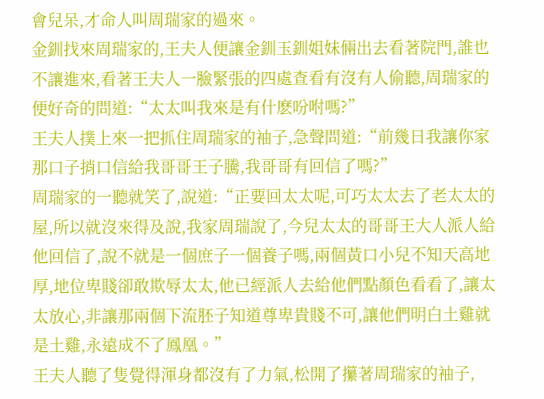會兒呆,才命人叫周瑞家的過來。
金釧找來周瑞家的,王夫人便讓金釧玉釧姐妹倆出去看著院門,誰也不讓進來,看著王夫人一臉緊張的四處查看有沒有人偷聽,周瑞家的便好奇的問道:“太太叫我來是有什麽吩咐嗎?”
王夫人撲上來一把抓住周瑞家的袖子,急聲問道:“前幾日我讓你家那口子捎口信給我哥哥王子騰,我哥哥有回信了嗎?”
周瑞家的一聽就笑了,說道:“正要回太太呢,可巧太太去了老太太的屋,所以就沒來得及說,我家周瑞說了,今兒太太的哥哥王大人派人給他回信了,說不就是一個庶子一個養子嗎,兩個黃口小兒不知天高地厚,地位卑賤卻敢欺辱太太,他已經派人去給他們點顏色看看了,讓太太放心,非讓那兩個下流胚子知道尊卑貴賤不可,讓他們明白土雞就是土雞,永遠成不了鳳凰。”
王夫人聽了隻覺得渾身都沒有了力氣,松開了攥著周瑞家的袖子,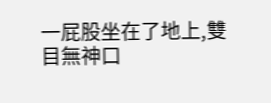一屁股坐在了地上,雙目無神口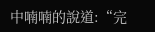中喃喃的說道:“完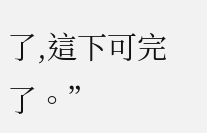了,這下可完了。”